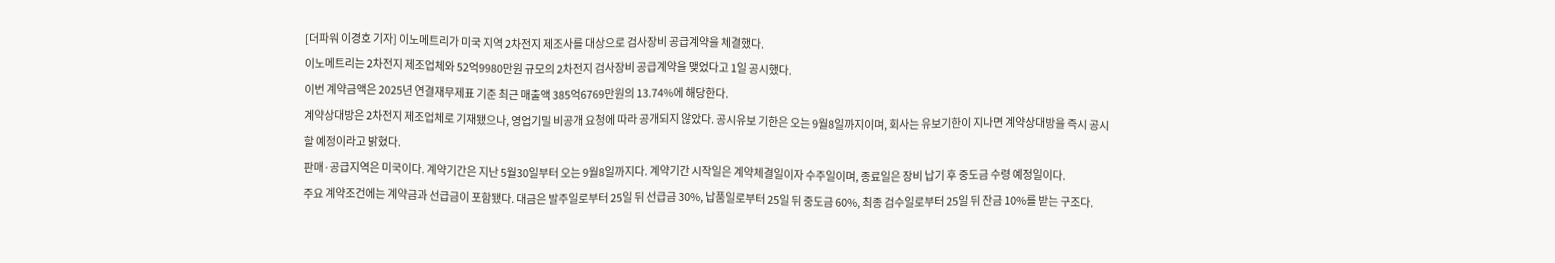[더파워 이경호 기자] 이노메트리가 미국 지역 2차전지 제조사를 대상으로 검사장비 공급계약을 체결했다.
이노메트리는 2차전지 제조업체와 52억9980만원 규모의 2차전지 검사장비 공급계약을 맺었다고 1일 공시했다.
이번 계약금액은 2025년 연결재무제표 기준 최근 매출액 385억6769만원의 13.74%에 해당한다.
계약상대방은 2차전지 제조업체로 기재됐으나, 영업기밀 비공개 요청에 따라 공개되지 않았다. 공시유보 기한은 오는 9월8일까지이며, 회사는 유보기한이 지나면 계약상대방을 즉시 공시할 예정이라고 밝혔다.
판매·공급지역은 미국이다. 계약기간은 지난 5월30일부터 오는 9월8일까지다. 계약기간 시작일은 계약체결일이자 수주일이며, 종료일은 장비 납기 후 중도금 수령 예정일이다.
주요 계약조건에는 계약금과 선급금이 포함됐다. 대금은 발주일로부터 25일 뒤 선급금 30%, 납품일로부터 25일 뒤 중도금 60%, 최종 검수일로부터 25일 뒤 잔금 10%를 받는 구조다.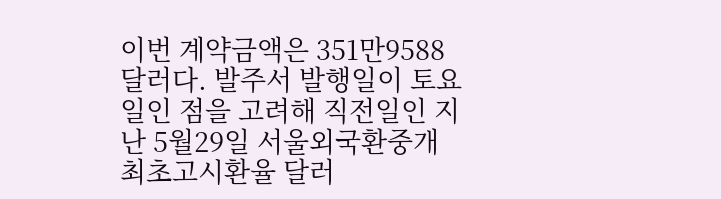이번 계약금액은 351만9588달러다. 발주서 발행일이 토요일인 점을 고려해 직전일인 지난 5월29일 서울외국환중개 최초고시환율 달러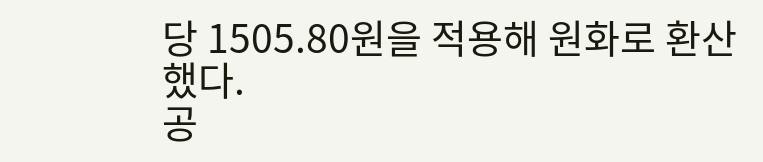당 1505.80원을 적용해 원화로 환산했다.
공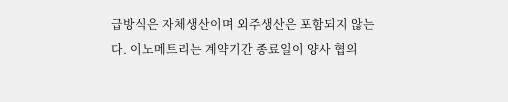급방식은 자체생산이며 외주생산은 포함되지 않는다. 이노메트리는 계약기간 종료일이 양사 협의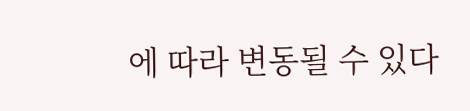에 따라 변동될 수 있다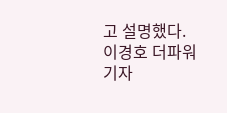고 설명했다.
이경호 더파워 기자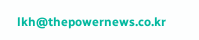lkh@thepowernews.co.kr